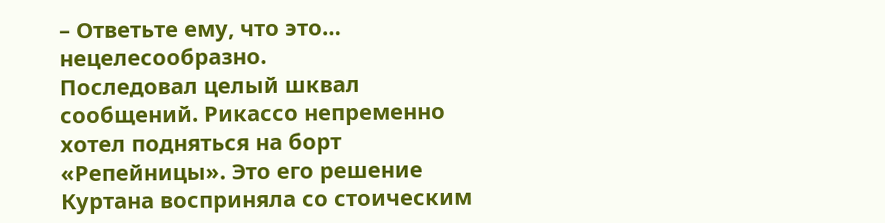– Ответьте ему, что это… нецелесообразно.
Последовал целый шквал сообщений. Рикассо непременно хотел подняться на борт «Репейницы». Это его решение Куртана восприняла со стоическим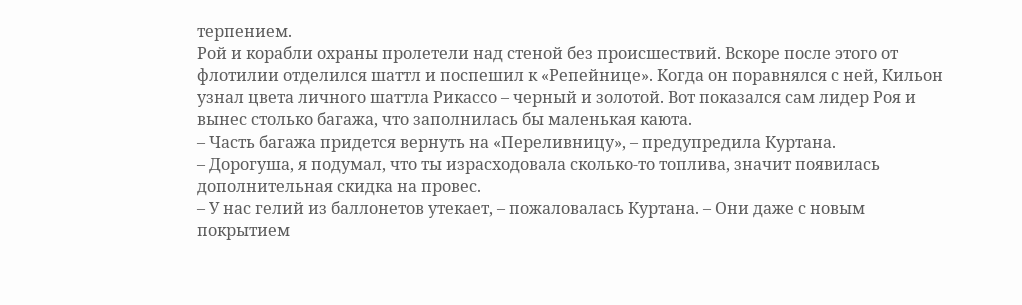терпением.
Рой и корабли охраны пролетели над стеной без происшествий. Вскоре после этого от флотилии отделился шаттл и поспешил к «Репейнице». Когда он поравнялся с ней, Кильон узнал цвета личного шаттла Рикассо – черный и золотой. Вот показался сам лидер Роя и вынес столько багажа, что заполнилась бы маленькая каюта.
– Часть багажа придется вернуть на «Переливницу», – предупредила Куртана.
– Дорогуша, я подумал, что ты израсходовала сколько-то топлива, значит появилась дополнительная скидка на провес.
– У нас гелий из баллонетов утекает, – пожаловалась Куртана. – Они даже с новым покрытием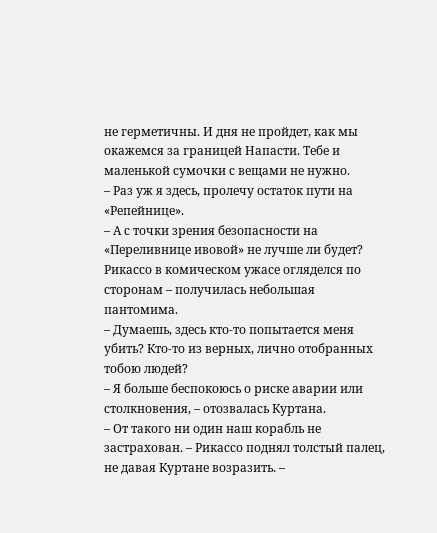не герметичны. И дня не пройдет, как мы окажемся за границей Напасти. Тебе и маленькой сумочки с вещами не нужно.
– Раз уж я здесь, пролечу остаток пути на «Репейнице».
– А с точки зрения безопасности на «Переливнице ивовой» не лучше ли будет?
Рикассо в комическом ужасе огляделся по сторонам – получилась небольшая пантомима.
– Думаешь, здесь кто-то попытается меня убить? Кто-то из верных, лично отобранных тобою людей?
– Я больше беспокоюсь о риске аварии или столкновения, – отозвалась Куртана.
– От такого ни один наш корабль не застрахован. – Рикассо поднял толстый палец, не давая Куртане возразить. –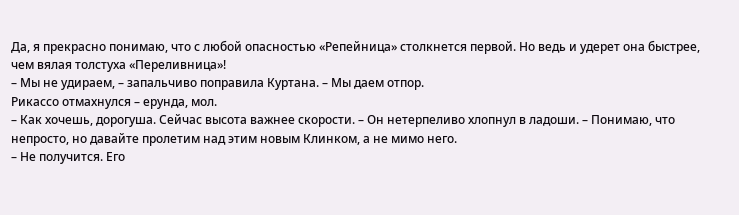Да, я прекрасно понимаю, что с любой опасностью «Репейница» столкнется первой. Но ведь и удерет она быстрее, чем вялая толстуха «Переливница»!
– Мы не удираем, – запальчиво поправила Куртана. – Мы даем отпор.
Рикассо отмахнулся – ерунда, мол.
– Как хочешь, дорогуша. Сейчас высота важнее скорости. – Он нетерпеливо хлопнул в ладоши. – Понимаю, что непросто, но давайте пролетим над этим новым Клинком, а не мимо него.
– Не получится. Его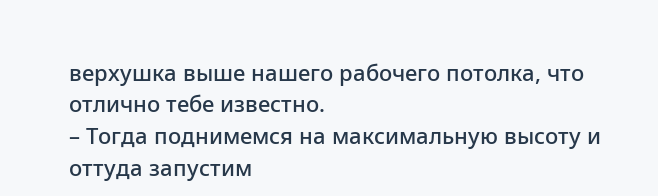верхушка выше нашего рабочего потолка, что отлично тебе известно.
– Тогда поднимемся на максимальную высоту и оттуда запустим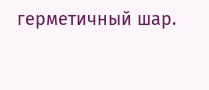герметичный шар.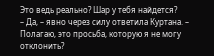Это ведь реально? Шар у тебя найдется?
– Да, – явно через силу ответила Куртана. – Полагаю, это просьба, которую я не могу отклонить?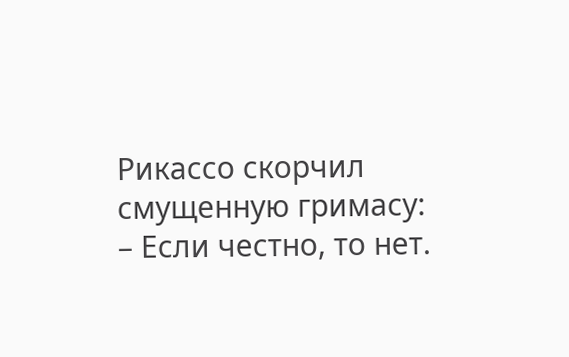Рикассо скорчил смущенную гримасу:
– Если честно, то нет.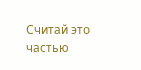Считай это частью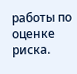работы по оценке риска.